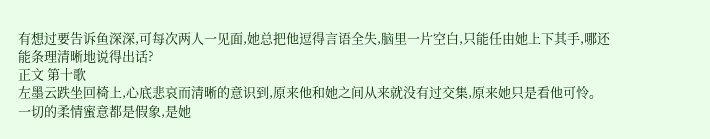有想过要告诉鱼深深,可每次两人一见面,她总把他逗得言语全失,脑里一片空白,只能任由她上下其手,哪还能条理清晰地说得出话?
正文 第十歌
左墨云跌坐回椅上,心底悲哀而清晰的意识到,原来他和她之间从来就没有过交集,原来她只是看他可怜。
一切的柔情蜜意都是假象,是她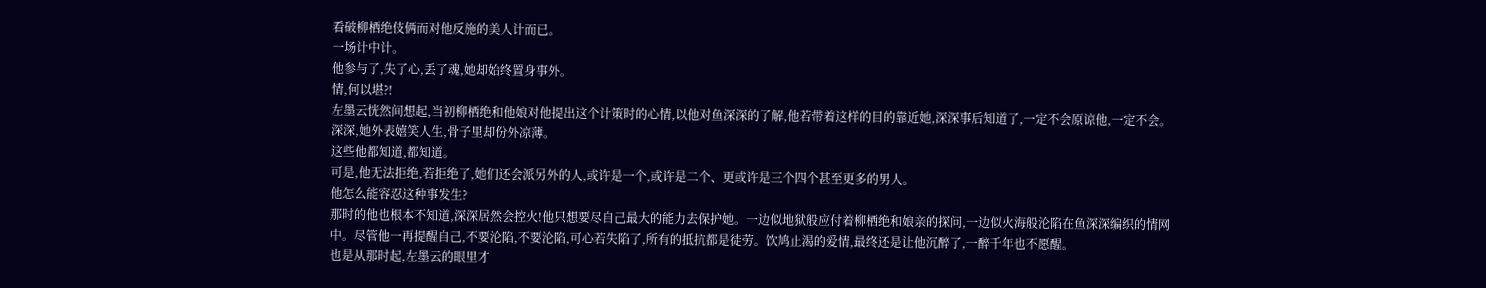看破柳栖绝伎俩而对他反施的美人计而已。
一场计中计。
他参与了,失了心,丢了魂,她却始终置身事外。
情,何以堪?!
左墨云恍然间想起,当初柳栖绝和他娘对他提出这个计策时的心情,以他对鱼深深的了解,他若带着这样的目的靠近她,深深事后知道了,一定不会原谅他,一定不会。
深深,她外表嬉笑人生,骨子里却份外凉薄。
这些他都知道,都知道。
可是,他无法拒绝,若拒绝了,她们还会派另外的人,或许是一个,或许是二个、更或许是三个四个甚至更多的男人。
他怎么能容忍这种事发生?
那时的他也根本不知道,深深居然会控火!他只想要尽自己最大的能力去保护她。一边似地狱般应付着柳栖绝和娘亲的探问,一边似火海般沦陷在鱼深深编织的情网中。尽管他一再提醒自己,不要沦陷,不要沦陷,可心若失陷了,所有的抵抗都是徒劳。饮鸠止渴的爱情,最终还是让他沉醉了,一醉千年也不愿醒。
也是从那时起,左墨云的眼里才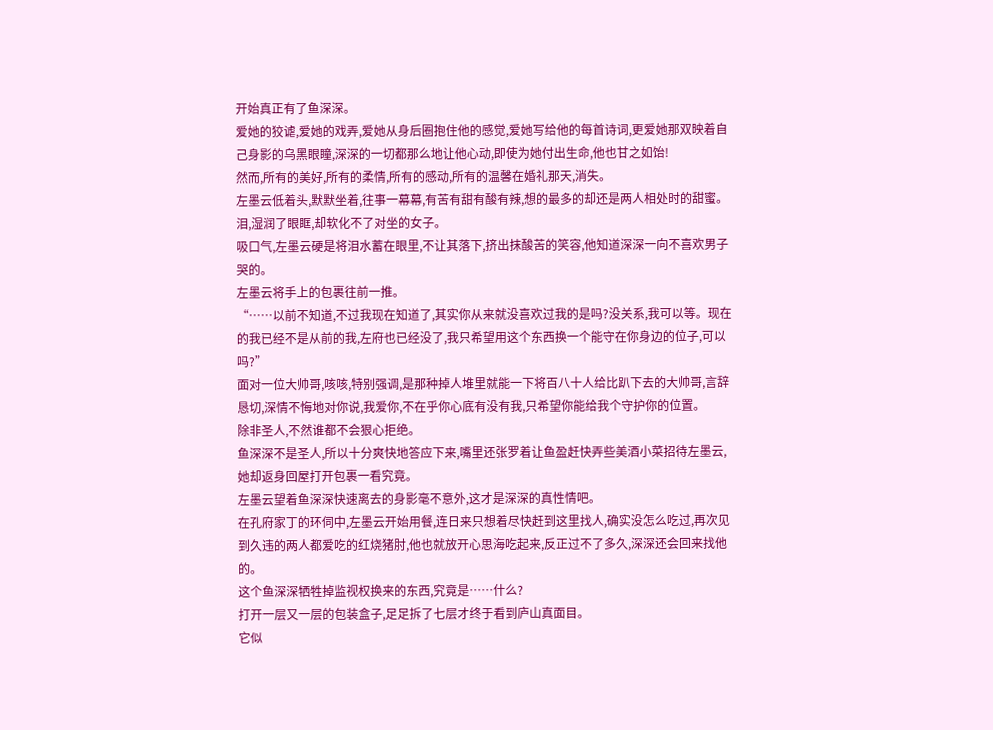开始真正有了鱼深深。
爱她的狡谑,爱她的戏弄,爱她从身后圈抱住他的感觉,爱她写给他的每首诗词,更爱她那双映着自己身影的乌黑眼瞳,深深的一切都那么地让他心动,即使为她付出生命,他也甘之如饴!
然而,所有的美好,所有的柔情,所有的感动,所有的温馨在婚礼那天,消失。
左墨云低着头,默默坐着,往事一幕幕,有苦有甜有酸有辣,想的最多的却还是两人相处时的甜蜜。
泪,湿润了眼眶,却软化不了对坐的女子。
吸口气,左墨云硬是将泪水蓄在眼里,不让其落下,挤出抹酸苦的笑容,他知道深深一向不喜欢男子哭的。
左墨云将手上的包裹往前一推。
“……以前不知道,不过我现在知道了,其实你从来就没喜欢过我的是吗?没关系,我可以等。现在的我已经不是从前的我,左府也已经没了,我只希望用这个东西换一个能守在你身边的位子,可以吗?”
面对一位大帅哥,咳咳,特别强调,是那种掉人堆里就能一下将百八十人给比趴下去的大帅哥,言辞恳切,深情不悔地对你说,我爱你,不在乎你心底有没有我,只希望你能给我个守护你的位置。
除非圣人,不然谁都不会狠心拒绝。
鱼深深不是圣人,所以十分爽快地答应下来,嘴里还张罗着让鱼盈赶快弄些美酒小菜招待左墨云,她却返身回屋打开包裹一看究竟。
左墨云望着鱼深深快速离去的身影毫不意外,这才是深深的真性情吧。
在孔府家丁的环伺中,左墨云开始用餐,连日来只想着尽快赶到这里找人,确实没怎么吃过,再次见到久违的两人都爱吃的红烧猪肘,他也就放开心思海吃起来,反正过不了多久,深深还会回来找他的。
这个鱼深深牺牲掉监视权换来的东西,究竟是……什么?
打开一层又一层的包装盒子,足足拆了七层才终于看到庐山真面目。
它似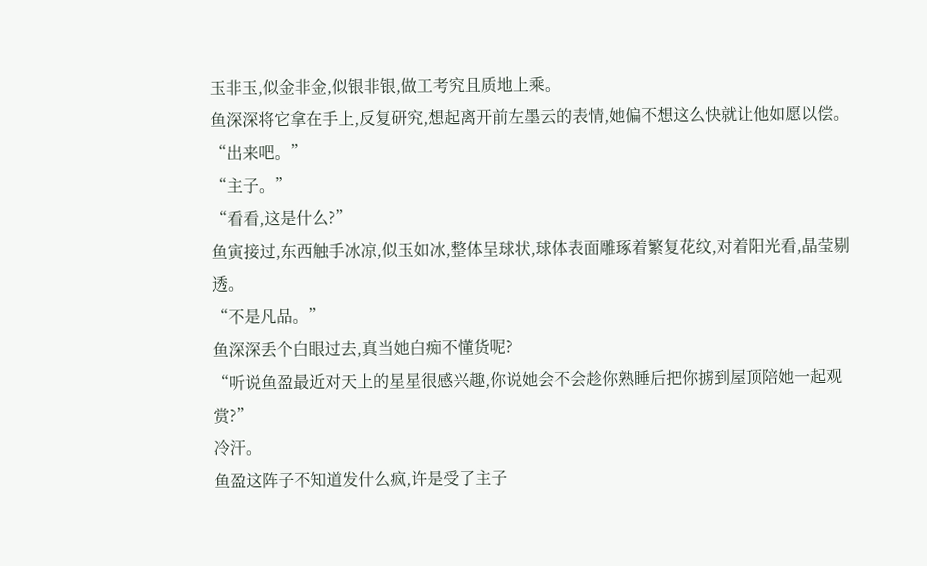玉非玉,似金非金,似银非银,做工考究且质地上乘。
鱼深深将它拿在手上,反复研究,想起离开前左墨云的表情,她偏不想这么快就让他如愿以偿。
“出来吧。”
“主子。”
“看看,这是什么?”
鱼寅接过,东西触手冰凉,似玉如冰,整体呈球状,球体表面雕琢着繁复花纹,对着阳光看,晶莹剔透。
“不是凡品。”
鱼深深丢个白眼过去,真当她白痴不懂货呢?
“听说鱼盈最近对天上的星星很感兴趣,你说她会不会趁你熟睡后把你掳到屋顶陪她一起观赏?”
冷汗。
鱼盈这阵子不知道发什么疯,许是受了主子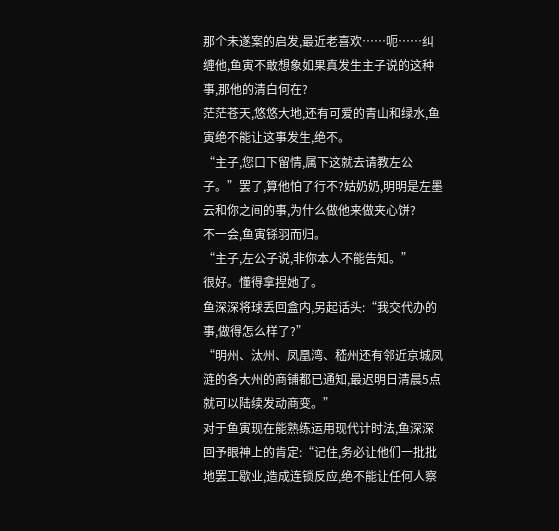那个未遂案的启发,最近老喜欢……呃……纠缠他,鱼寅不敢想象如果真发生主子说的这种事,那他的清白何在?
茫茫苍天,悠悠大地,还有可爱的青山和绿水,鱼寅绝不能让这事发生,绝不。
“主子,您口下留情,属下这就去请教左公子。”罢了,算他怕了行不?姑奶奶,明明是左墨云和你之间的事,为什么做他来做夹心饼?
不一会,鱼寅铩羽而归。
“主子,左公子说,非你本人不能告知。”
很好。懂得拿捏她了。
鱼深深将球丢回盒内,另起话头:“我交代办的事,做得怎么样了?”
“明州、汰州、凤凰湾、嵇州还有邻近京城凤涟的各大州的商铺都已通知,最迟明日清晨5点就可以陆续发动商变。”
对于鱼寅现在能熟练运用现代计时法,鱼深深回予眼神上的肯定:“记住,务必让他们一批批地罢工歇业,造成连锁反应,绝不能让任何人察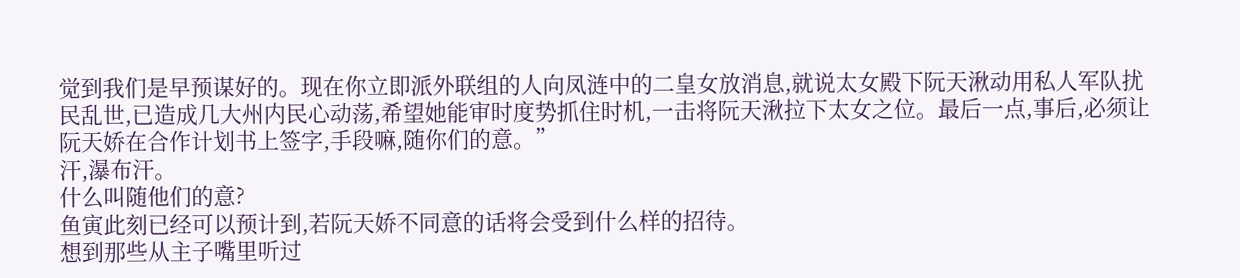觉到我们是早预谋好的。现在你立即派外联组的人向凤涟中的二皇女放消息,就说太女殿下阮天湫动用私人军队扰民乱世,已造成几大州内民心动荡,希望她能审时度势抓住时机,一击将阮天湫拉下太女之位。最后一点,事后,必须让阮天娇在合作计划书上签字,手段嘛,随你们的意。”
汗,瀑布汗。
什么叫随他们的意?
鱼寅此刻已经可以预计到,若阮天娇不同意的话将会受到什么样的招待。
想到那些从主子嘴里听过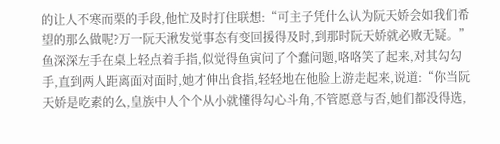的让人不寒而栗的手段,他忙及时打住联想:“可主子凭什么认为阮天娇会如我们希望的那么做呢?万一阮天湫发觉事态有变回援得及时,到那时阮天娇就必败无疑。”
鱼深深左手在桌上轻点着手指,似觉得鱼寅问了个蠢问题,咯咯笑了起来,对其勾勾手,直到两人距离面对面时,她才伸出食指,轻轻地在他脸上游走起来,说道:“你当阮天娇是吃素的么,皇族中人个个从小就懂得勾心斗角,不管愿意与否,她们都没得选,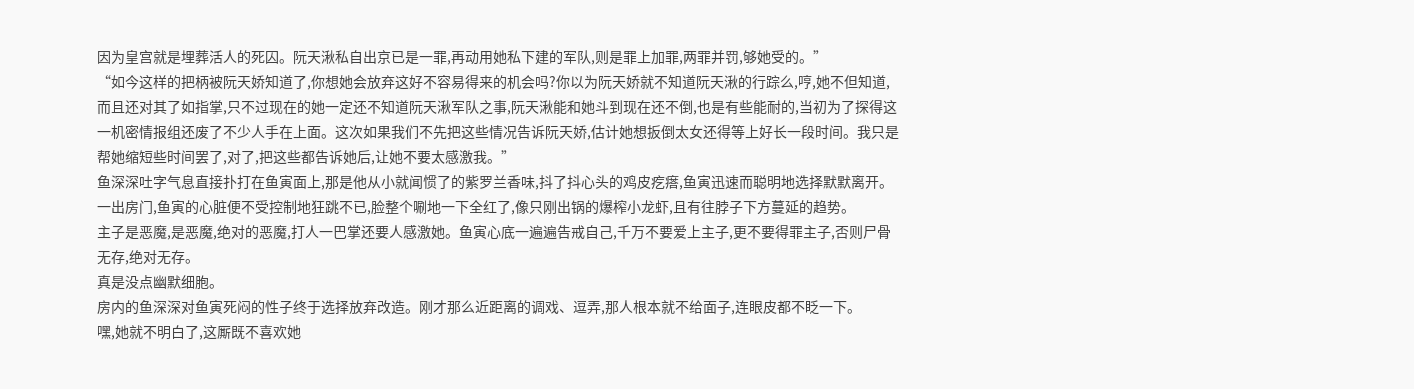因为皇宫就是埋葬活人的死囚。阮天湫私自出京已是一罪,再动用她私下建的军队,则是罪上加罪,两罪并罚,够她受的。”
“如今这样的把柄被阮天娇知道了,你想她会放弃这好不容易得来的机会吗?你以为阮天娇就不知道阮天湫的行踪么,哼,她不但知道,而且还对其了如指掌,只不过现在的她一定还不知道阮天湫军队之事,阮天湫能和她斗到现在还不倒,也是有些能耐的,当初为了探得这一机密情报组还废了不少人手在上面。这次如果我们不先把这些情况告诉阮天娇,估计她想扳倒太女还得等上好长一段时间。我只是帮她缩短些时间罢了,对了,把这些都告诉她后,让她不要太感激我。”
鱼深深吐字气息直接扑打在鱼寅面上,那是他从小就闻惯了的紫罗兰香味,抖了抖心头的鸡皮疙瘩,鱼寅迅速而聪明地选择默默离开。
一出房门,鱼寅的心脏便不受控制地狂跳不已,脸整个唰地一下全红了,像只刚出锅的爆榨小龙虾,且有往脖子下方蔓延的趋势。
主子是恶魔,是恶魔,绝对的恶魔,打人一巴掌还要人感激她。鱼寅心底一遍遍告戒自己,千万不要爱上主子,更不要得罪主子,否则尸骨无存,绝对无存。
真是没点幽默细胞。
房内的鱼深深对鱼寅死闷的性子终于选择放弃改造。刚才那么近距离的调戏、逗弄,那人根本就不给面子,连眼皮都不眨一下。
嘿,她就不明白了,这厮既不喜欢她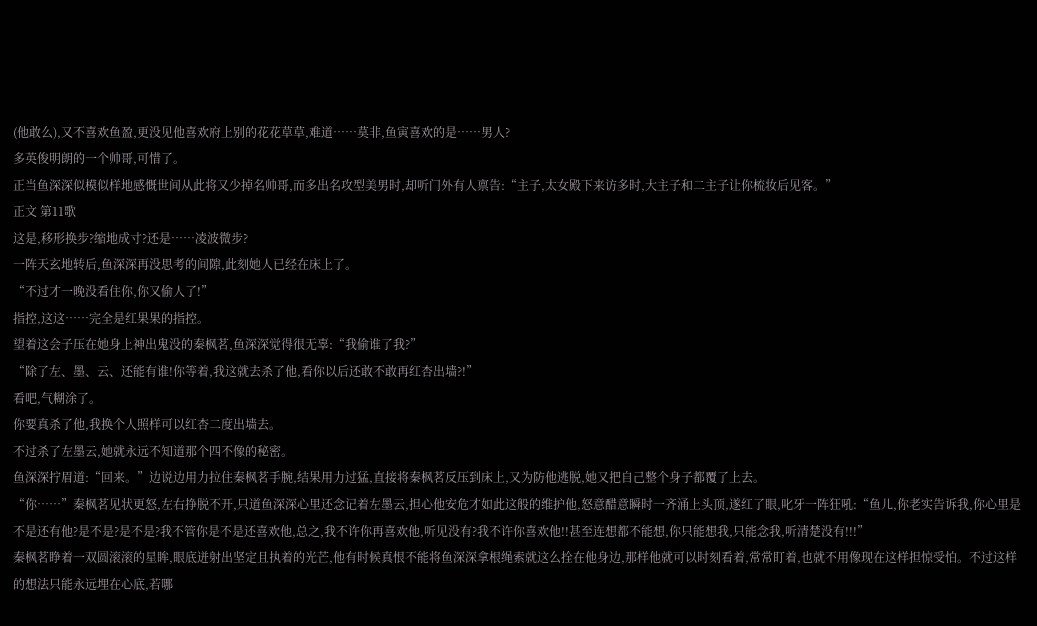(他敢么),又不喜欢鱼盈,更没见他喜欢府上别的花花草草,难道……莫非,鱼寅喜欢的是……男人?
多英俊明朗的一个帅哥,可惜了。
正当鱼深深似模似样地感慨世间从此将又少掉名帅哥,而多出名攻型美男时,却听门外有人禀告:“主子,太女殿下来访多时,大主子和二主子让你梳妆后见客。”
正文 第11歌
这是,移形换步?缩地成寸?还是……凌波微步?
一阵天玄地转后,鱼深深再没思考的间隙,此刻她人已经在床上了。
“不过才一晚没看住你,你又偷人了!”
指控,这这……完全是红果果的指控。
望着这会子压在她身上神出鬼没的秦枫茗,鱼深深觉得很无辜:“我偷谁了我?”
“除了左、墨、云、还能有谁!你等着,我这就去杀了他,看你以后还敢不敢再红杏出墙?!”
看吧,气糊涂了。
你要真杀了他,我换个人照样可以红杏二度出墙去。
不过杀了左墨云,她就永远不知道那个四不像的秘密。
鱼深深拧眉道:“回来。”边说边用力拉住秦枫茗手腕,结果用力过猛,直接将秦枫茗反压到床上,又为防他逃脱,她又把自己整个身子都覆了上去。
“你……”秦枫茗见状更怒,左右挣脱不开,只道鱼深深心里还念记着左墨云,担心他安危才如此这般的维护他,怒意醋意瞬时一齐涌上头顶,遂红了眼,叱牙一阵狂吼:“鱼儿,你老实告诉我,你心里是不是还有他?是不是?是不是?我不管你是不是还喜欢他,总之,我不许你再喜欢他,听见没有?我不许你喜欢他!!甚至连想都不能想,你只能想我,只能念我,听清楚没有!!!”
秦枫茗睁着一双圆滚滚的星眸,眼底迸射出坚定且执着的光芒,他有时候真恨不能将鱼深深拿根绳索就这么拴在他身边,那样他就可以时刻看着,常常盯着,也就不用像现在这样担惊受怕。不过这样的想法只能永远埋在心底,若哪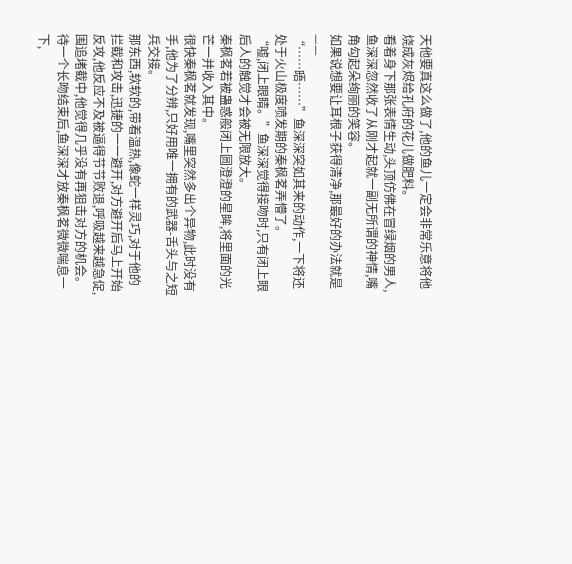天他要真这么做了,他的鱼儿一定会非常乐意将他烧成灰烬给孔府的花儿做肥料。
看着身下那张表情生动,头顶仿佛在冒绿烟的男人,鱼深深忽然收了从刚才起就一副无所谓的神情,嘴角勾起朵绚丽的笑容。
如果说想要让耳根子获得清净,那最好的办法就是——
“……晤……”鱼深深突如其来的动作,一下将还处于火山极度喷发期的秦枫茗弄懵了。
“嘘,闭上眼睛。”鱼深深觉得接吻时,只有闭上眼后人的触觉才会被无限放大。
秦枫茗若被蛊惑般闭上圆澄澄的星眸,将里面的光芒一并收入其中。
很快秦枫茗就发现,嘴里突然多出个异物,此时没有手,他为了分辨,只好用唯一拥有的武器-舌头与之短兵交接。
那东西,软软的,带着温热,像蛇一样灵巧,对于他的拦截和攻击,迅捷的一一避开,对方避开后马上开始反攻,他反应不及被逼得节节败退,呼吸越来越急促,围追堵截中,他觉得几乎没有再狙击对方的机会。
待一个长吻结束后,鱼深深才放秦枫茗微微喘息一下,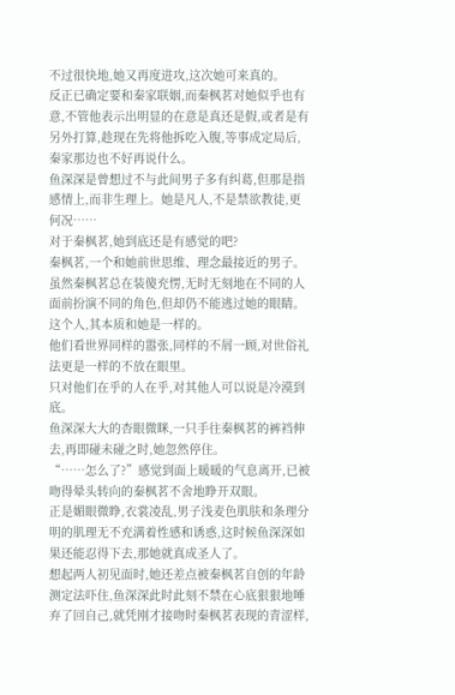不过很快地,她又再度进攻,这次她可来真的。
反正已确定要和秦家联姻,而秦枫茗对她似乎也有意,不管他表示出明显的在意是真还是假,或者是有另外打算,趁现在先将他拆吃入腹,等事成定局后,秦家那边也不好再说什么。
鱼深深是曾想过不与此间男子多有纠葛,但那是指感情上,而非生理上。她是凡人,不是禁欲教徒,更何况……
对于秦枫茗,她到底还是有感觉的吧?
秦枫茗,一个和她前世思维、理念最接近的男子。
虽然秦枫茗总在装傻充愣,无时无刻地在不同的人面前扮演不同的角色,但却仍不能逃过她的眼睛。
这个人,其本质和她是一样的。
他们看世界同样的嚣张,同样的不屑一顾,对世俗礼法更是一样的不放在眼里。
只对他们在乎的人在乎,对其他人可以说是冷漠到底。
鱼深深大大的杏眼微眯,一只手往秦枫茗的裤裆伸去,再即碰未碰之时,她忽然停住。
“……怎么了?”感觉到面上暖暖的气息离开,已被吻得晕头转向的秦枫茗不舍地睁开双眼。
正是媚眼微睁,衣裳凌乱,男子浅麦色肌肤和条理分明的肌理无不充满着性感和诱惑,这时候鱼深深如果还能忍得下去,那她就真成圣人了。
想起两人初见面时,她还差点被秦枫茗自创的年龄测定法吓住,鱼深深此时此刻不禁在心底狠狠地唾弃了回自己,就凭刚才接吻时秦枫茗表现的青涩样,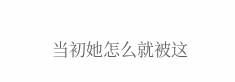当初她怎么就被这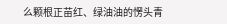么颗根正苗红、绿油油的愣头青